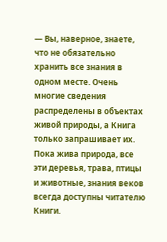— Вы, наверное, знаете, что не обязательно хранить все знания в одном месте. Очень многие сведения распределены в объектах живой природы, а Книга только запрашивает их. Пока жива природа, все эти деревья, трава, птицы и животные, знания веков всегда доступны читателю Книги.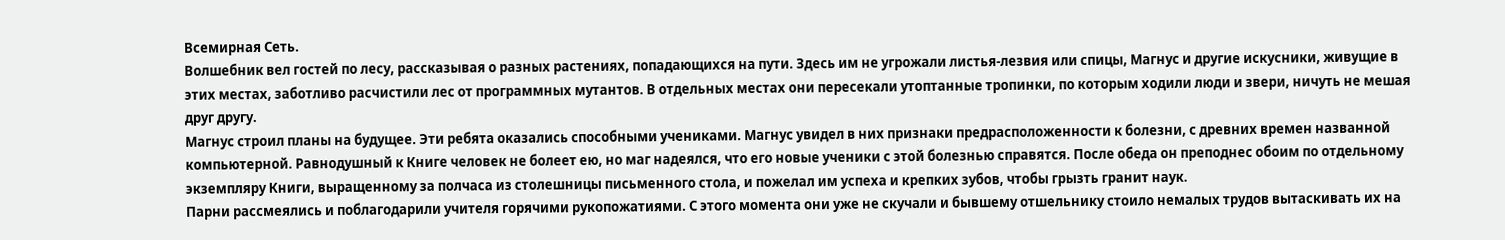Всемирная Сеть.
Волшебник вел гостей по лесу, рассказывая о разных растениях, попадающихся на пути. Здесь им не угрожали листья-лезвия или спицы, Магнус и другие искусники, живущие в этих местах, заботливо расчистили лес от программных мутантов. В отдельных местах они пересекали утоптанные тропинки, по которым ходили люди и звери, ничуть не мешая друг другу.
Магнус строил планы на будущее. Эти ребята оказались способными учениками. Магнус увидел в них признаки предрасположенности к болезни, с древних времен названной компьютерной. Равнодушный к Книге человек не болеет ею, но маг надеялся, что его новые ученики с этой болезнью справятся. После обеда он преподнес обоим по отдельному экземпляру Книги, выращенному за полчаса из столешницы письменного стола, и пожелал им успеха и крепких зубов, чтобы грызть гранит наук.
Парни рассмеялись и поблагодарили учителя горячими рукопожатиями. С этого момента они уже не скучали и бывшему отшельнику стоило немалых трудов вытаскивать их на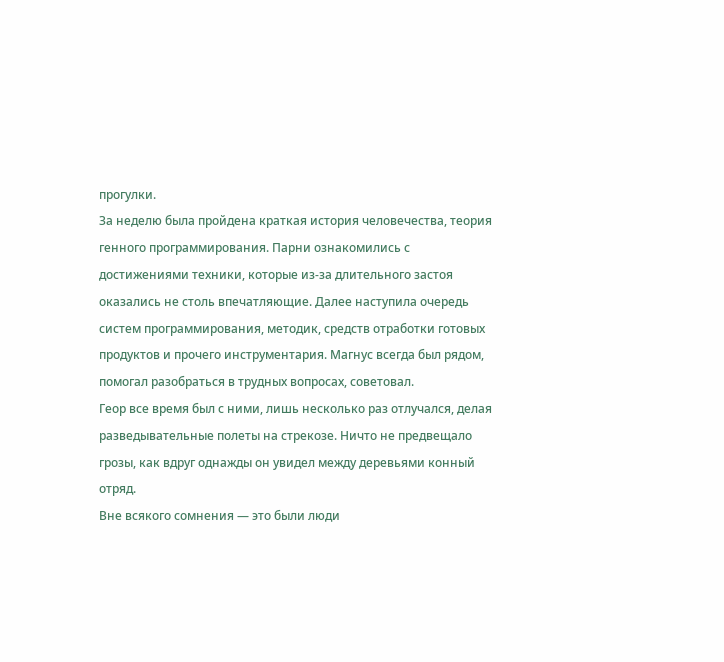прогулки.
За неделю была пройдена краткая история человечества, теория генного программирования. Парни ознакомились с достижениями техники, которые из-за длительного застоя оказались не столь впечатляющие. Далее наступила очередь систем программирования, методик, средств отработки готовых продуктов и прочего инструментария. Магнус всегда был рядом, помогал разобраться в трудных вопросах, советовал.
Геор все время был с ними, лишь несколько раз отлучался, делая разведывательные полеты на стрекозе. Ничто не предвещало грозы, как вдруг однажды он увидел между деревьями конный отряд.
Вне всякого сомнения — это были люди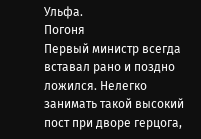Ульфа.
Погоня
Первый министр всегда вставал рано и поздно ложился. Нелегко занимать такой высокий пост при дворе герцога,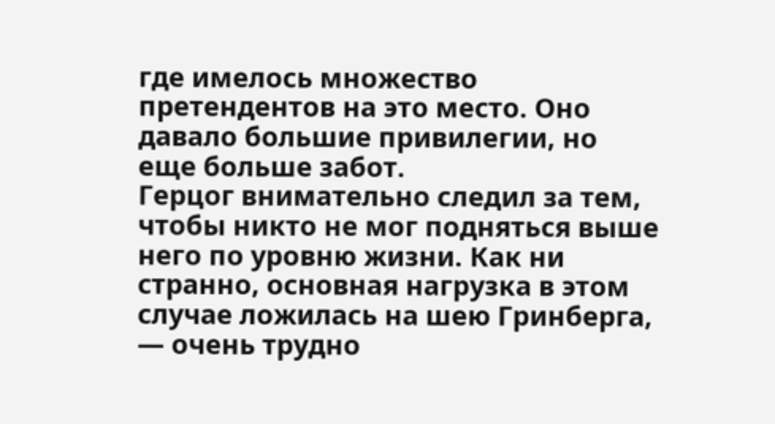где имелось множество претендентов на это место. Оно давало большие привилегии, но еще больше забот.
Герцог внимательно следил за тем, чтобы никто не мог подняться выше него по уровню жизни. Как ни странно, основная нагрузка в этом случае ложилась на шею Гринберга, — очень трудно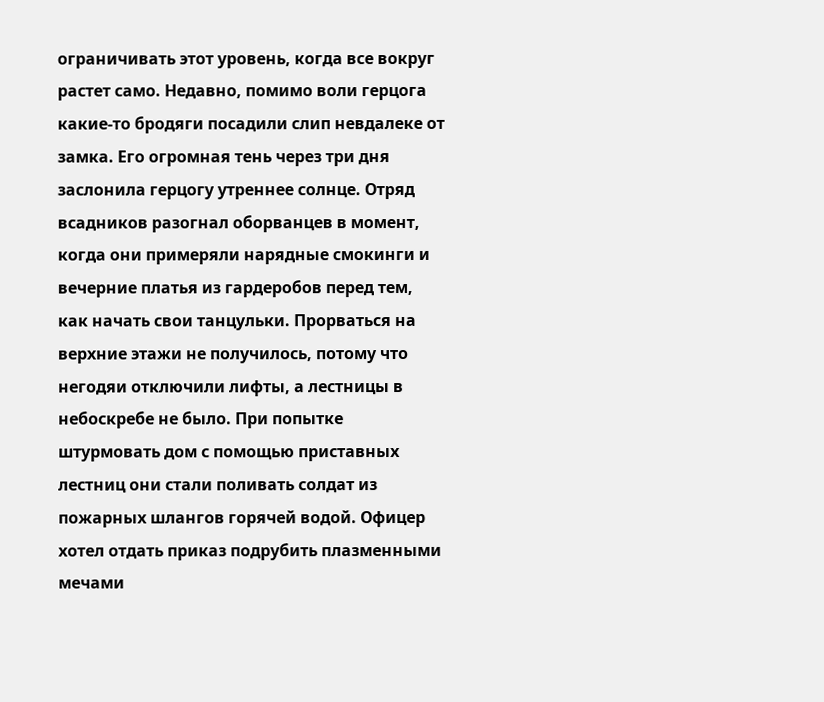ограничивать этот уровень, когда все вокруг растет само. Недавно, помимо воли герцога какие-то бродяги посадили слип невдалеке от замка. Его огромная тень через три дня заслонила герцогу утреннее солнце. Отряд всадников разогнал оборванцев в момент, когда они примеряли нарядные смокинги и вечерние платья из гардеробов перед тем, как начать свои танцульки. Прорваться на верхние этажи не получилось, потому что негодяи отключили лифты, а лестницы в небоскребе не было. При попытке штурмовать дом с помощью приставных лестниц они стали поливать солдат из пожарных шлангов горячей водой. Офицер хотел отдать приказ подрубить плазменными мечами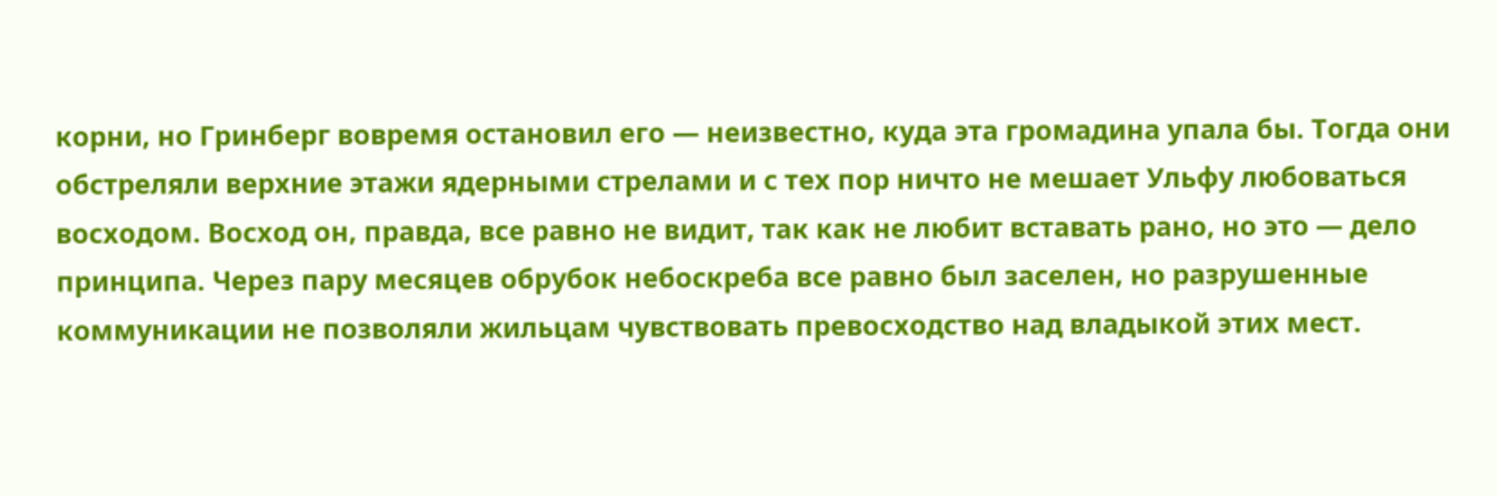корни, но Гринберг вовремя остановил его — неизвестно, куда эта громадина упала бы. Тогда они обстреляли верхние этажи ядерными стрелами и с тех пор ничто не мешает Ульфу любоваться восходом. Восход он, правда, все равно не видит, так как не любит вставать рано, но это — дело принципа. Через пару месяцев обрубок небоскреба все равно был заселен, но разрушенные коммуникации не позволяли жильцам чувствовать превосходство над владыкой этих мест.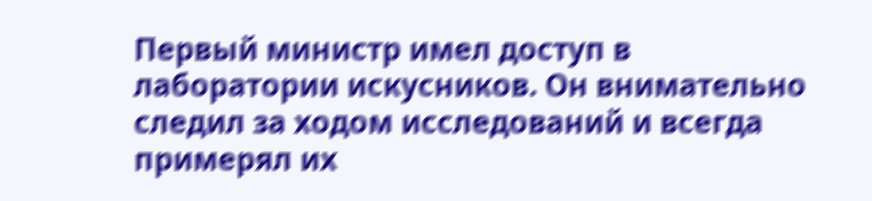Первый министр имел доступ в лаборатории искусников. Он внимательно следил за ходом исследований и всегда примерял их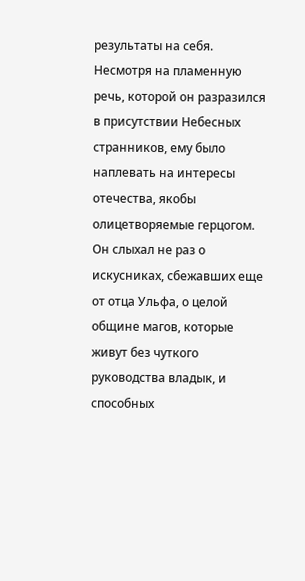результаты на себя. Несмотря на пламенную речь, которой он разразился в присутствии Небесных странников, ему было наплевать на интересы отечества, якобы олицетворяемые герцогом. Он слыхал не раз о искусниках, сбежавших еще от отца Ульфа, о целой общине магов, которые живут без чуткого руководства владык, и способных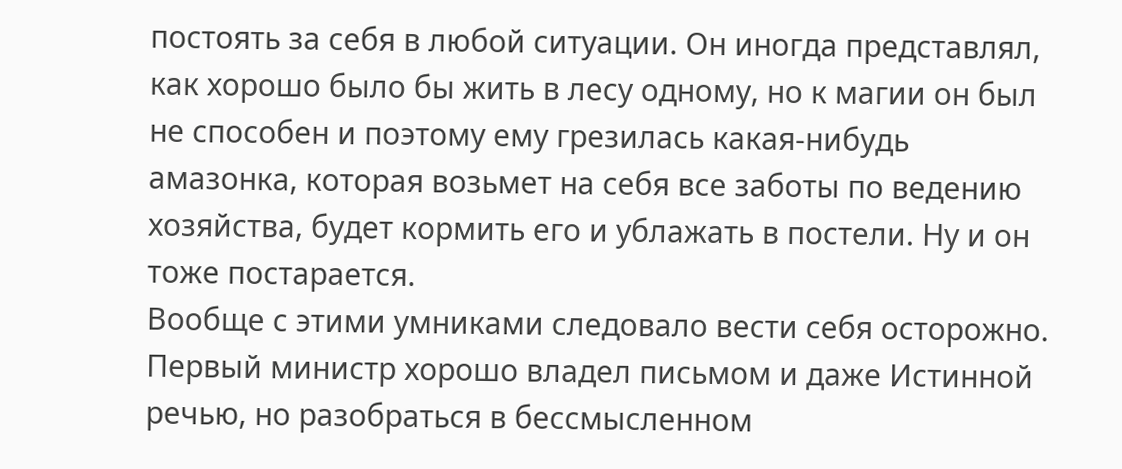постоять за себя в любой ситуации. Он иногда представлял, как хорошо было бы жить в лесу одному, но к магии он был не способен и поэтому ему грезилась какая-нибудь амазонка, которая возьмет на себя все заботы по ведению хозяйства, будет кормить его и ублажать в постели. Ну и он тоже постарается.
Вообще с этими умниками следовало вести себя осторожно. Первый министр хорошо владел письмом и даже Истинной речью, но разобраться в бессмысленном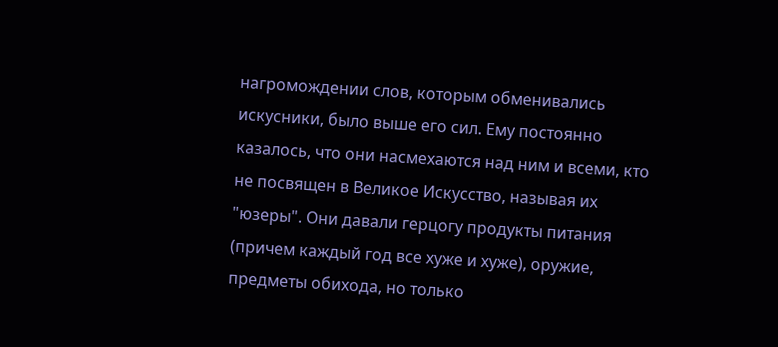нагромождении слов, которым обменивались искусники, было выше его сил. Ему постоянно казалось, что они насмехаются над ним и всеми, кто не посвящен в Великое Искусство, называя их "юзеры". Они давали герцогу продукты питания (причем каждый год все хуже и хуже), оружие, предметы обихода, но только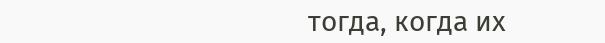тогда, когда их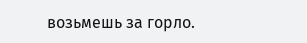возьмешь за горло.